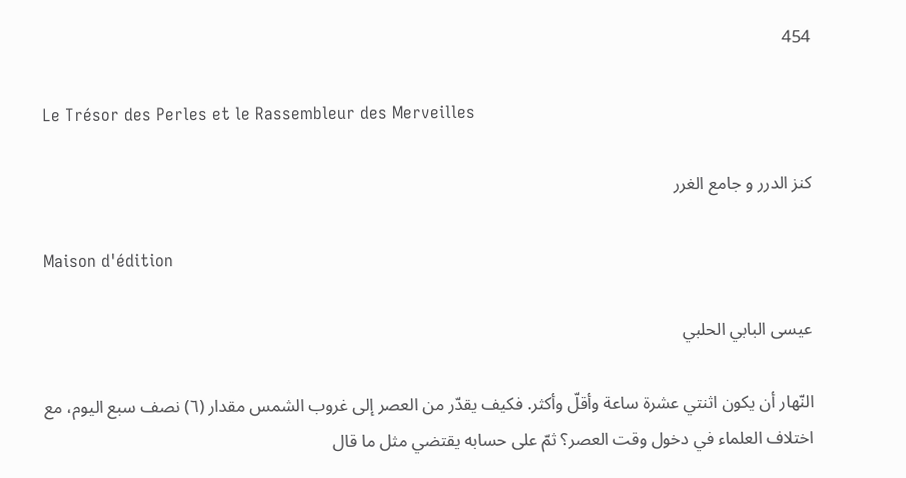454

Le Trésor des Perles et le Rassembleur des Merveilles

كنز الدرر و جامع الغرر

Maison d'édition

عيسى البابي الحلبي

النّهار أن يكون اثنتي عشرة ساعة وأقلّ وأكثر. فكيف يقدّر من العصر إلى غروب الشمس مقدار (٦) نصف سبع اليوم، مع اختلاف العلماء في دخول وقت العصر؟ ثمّ على حسابه يقتضي مثل ما قال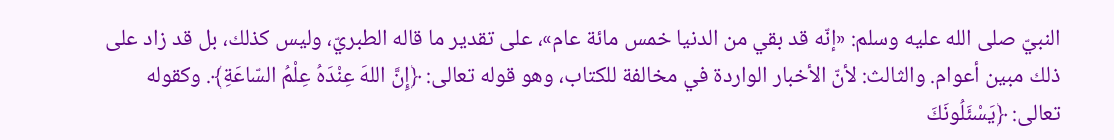النبيّ صلى الله عليه وسلم: «إنّه قد بقي من الدنيا خمس مائة عام»، على تقدير ما قاله الطبريّ، وليس كذلك، بل قد زاد على ذلك مبين أعوام. والثالث: لأنّ الأخبار الواردة في مخالفة للكتاب، وهو قوله تعالى: ﴿إِنَّ اللهَ عِنْدَهُ عِلْمُ السّاعَةِ﴾. وكقوله تعالى: ﴿يَسْئَلُونَكَ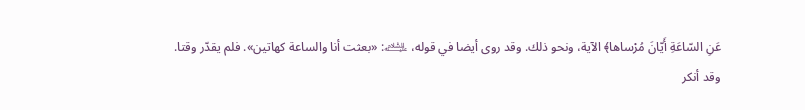عَنِ السّاعَةِ أَيّانَ مُرْساها﴾ الآية، ونحو ذلك. وقد روى أيضا في قوله، ﵇: «بعثت أنا والساعة كهاتين». فلم يقدّر وقتا.
وقد أنكر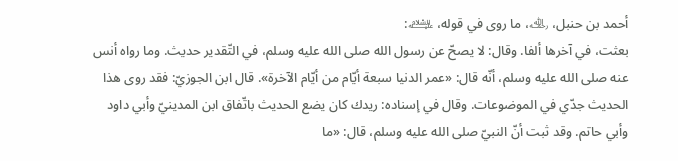أحمد بن حنبل، ﵀، ما روى في قوله، ﵇:
بعثت، في آخرها ألفا. وقال: لا يصحّ عن رسول الله صلى الله عليه وسلم، في التّقدير حديث. وما رواه أنس عنه صلى الله عليه وسلم، أنّه قال: «عمر الدنيا سبعة أيّام من أيّام الآخرة». قال ابن الجوزيّ: فقد روى هذا الحديث جدّي في الموضوعات. وقال في إسناده: ريدك كان يضع الحديث باتّفاق ابن المدينيّ وأبي داود وأبي حاتم. وقد ثبت أنّ النبيّ صلى الله عليه وسلم، قال: «ما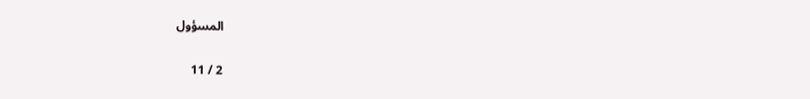المسؤول

2 / 11